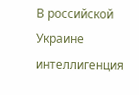В российской Украине интеллигенция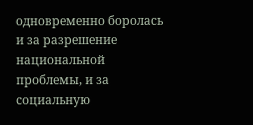одновременно боролась и за разрешение национальной проблемы, и за социальную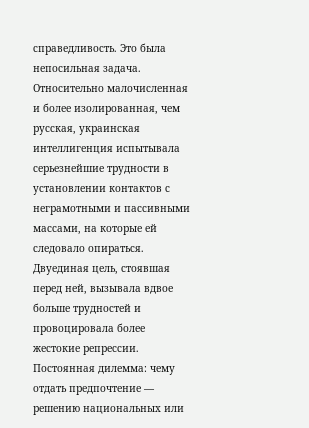справедливость. Это была непосильная задача. Относительно малочисленная и более изолированная, чем русская, украинская интеллигенция испытывала серьезнейшие трудности в установлении контактов с неграмотными и пассивными массами, на которые ей следовало опираться. Двуединая цель, стоявшая перед ней, вызывала вдвое больше трудностей и провоцировала более жестокие репрессии. Постоянная дилемма: чему отдать предпочтение — решению национальных или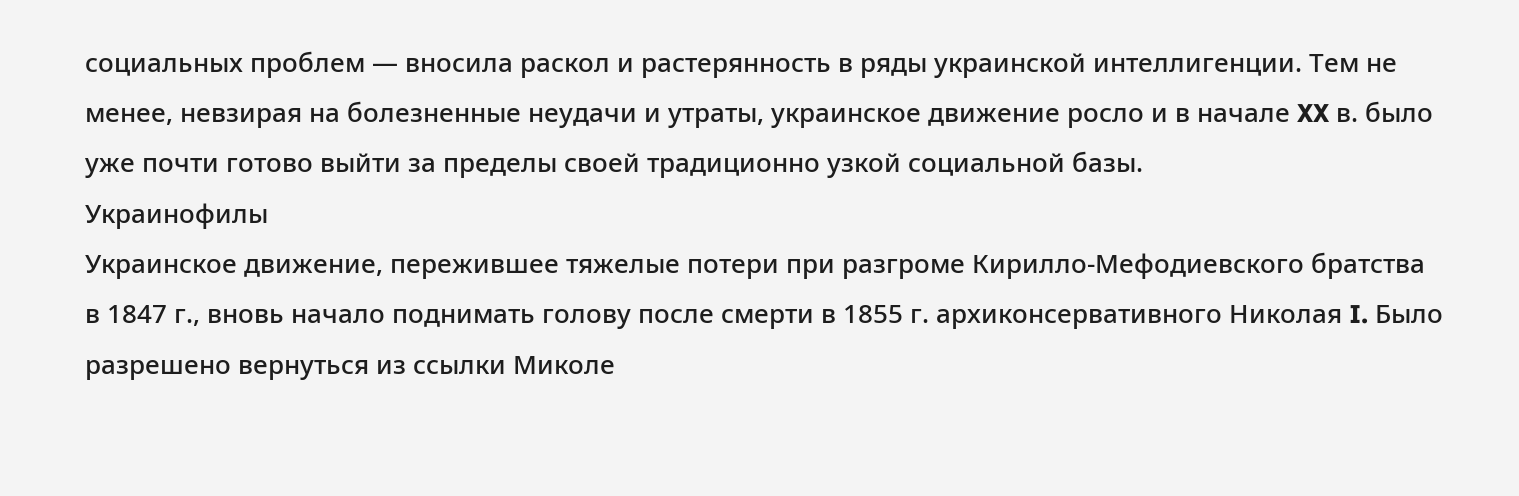социальных проблем — вносила раскол и растерянность в ряды украинской интеллигенции. Тем не менее, невзирая на болезненные неудачи и утраты, украинское движение росло и в начале XX в. было уже почти готово выйти за пределы своей традиционно узкой социальной базы.
Украинофилы
Украинское движение, пережившее тяжелые потери при разгроме Кирилло-Мефодиевского братства в 1847 г., вновь начало поднимать голову после смерти в 1855 г. архиконсервативного Николая I. Было разрешено вернуться из ссылки Миколе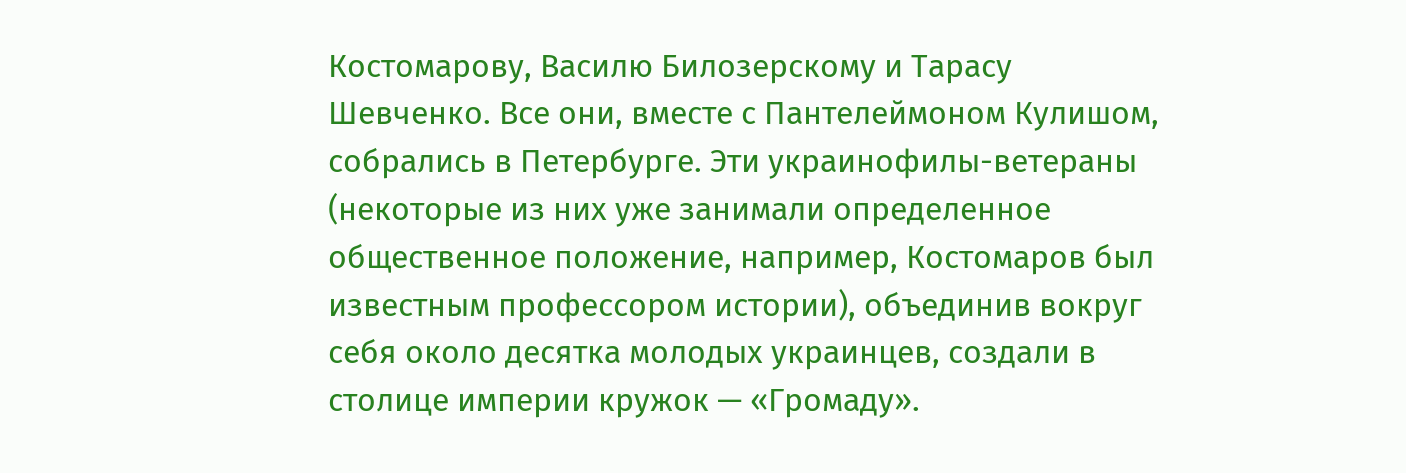Костомарову, Василю Билозерскому и Тарасу Шевченко. Все они, вместе с Пантелеймоном Кулишом, собрались в Петербурге. Эти украинофилы-ветераны (некоторые из них уже занимали определенное общественное положение, например, Костомаров был известным профессором истории), объединив вокруг себя около десятка молодых украинцев, создали в столице империи кружок — «Громаду».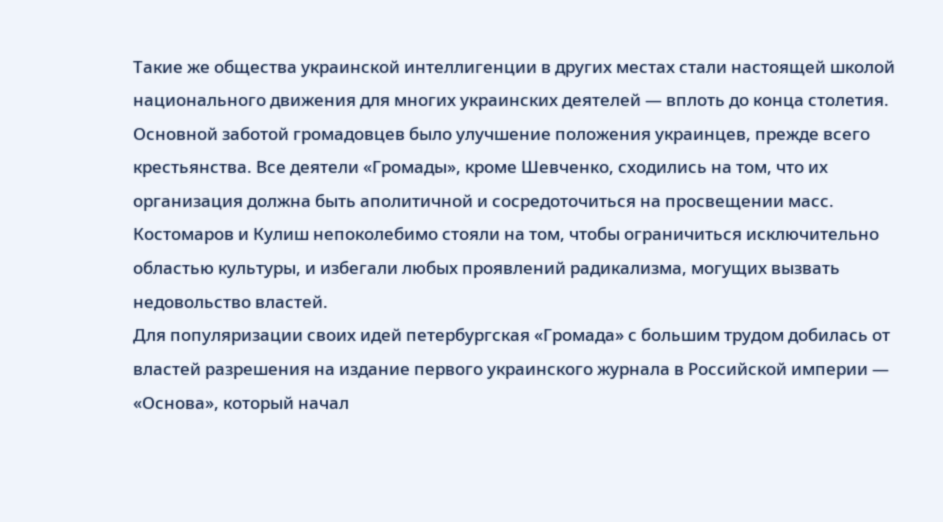Такие же общества украинской интеллигенции в других местах стали настоящей школой национального движения для многих украинских деятелей — вплоть до конца столетия.
Основной заботой громадовцев было улучшение положения украинцев, прежде всего крестьянства. Все деятели «Громады», кроме Шевченко, сходились на том, что их организация должна быть аполитичной и сосредоточиться на просвещении масс. Костомаров и Кулиш непоколебимо стояли на том, чтобы ограничиться исключительно областью культуры, и избегали любых проявлений радикализма, могущих вызвать недовольство властей.
Для популяризации своих идей петербургская «Громада» с большим трудом добилась от властей разрешения на издание первого украинского журнала в Российской империи — «Основа», который начал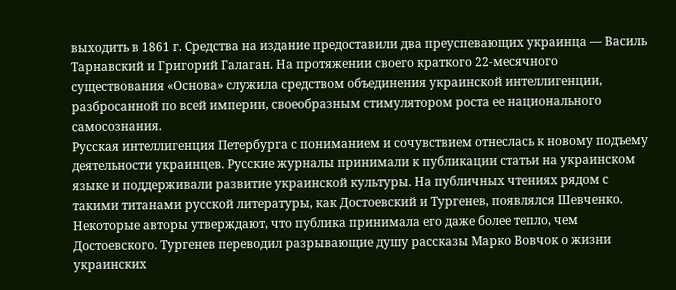выходить в 1861 г. Средства на издание предоставили два преуспевающих украинца — Василь Тарнавский и Григорий Галаган. На протяжении своего краткого 22-месячного существования «Основа» служила средством объединения украинской интеллигенции, разбросанной по всей империи, своеобразным стимулятором роста ее национального самосознания.
Русская интеллигенция Петербурга с пониманием и сочувствием отнеслась к новому подъему деятельности украинцев. Русские журналы принимали к публикации статьи на украинском языке и поддерживали развитие украинской культуры. На публичных чтениях рядом с такими титанами русской литературы, как Достоевский и Тургенев, появлялся Шевченко. Некоторые авторы утверждают, что публика принимала его даже более тепло, чем Достоевского. Тургенев переводил разрывающие душу рассказы Марко Вовчок о жизни украинских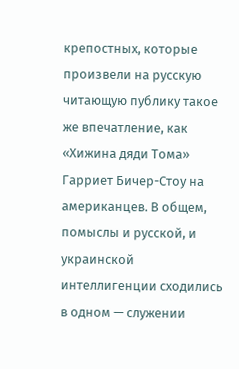крепостных, которые произвели на русскую читающую публику такое же впечатление, как «Хижина дяди Тома» Гарриет Бичер-Стоу на американцев. В общем, помыслы и русской, и украинской интеллигенции сходились в одном — служении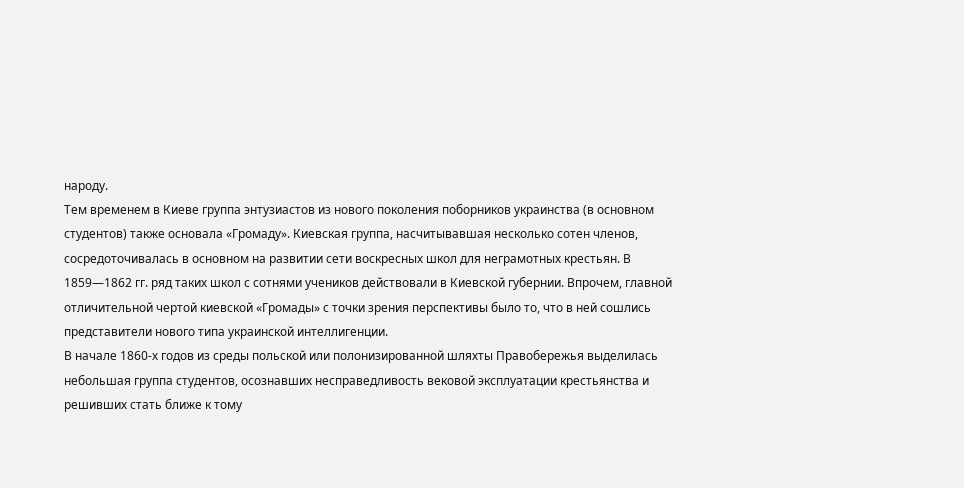народу.
Тем временем в Киеве группа энтузиастов из нового поколения поборников украинства (в основном студентов) также основала «Громаду». Киевская группа, насчитывавшая несколько сотен членов, сосредоточивалась в основном на развитии сети воскресных школ для неграмотных крестьян. В 1859—1862 гг. ряд таких школ с сотнями учеников действовали в Киевской губернии. Впрочем, главной отличительной чертой киевской «Громады» с точки зрения перспективы было то, что в ней сошлись представители нового типа украинской интеллигенции.
В начале 1860-х годов из среды польской или полонизированной шляхты Правобережья выделилась небольшая группа студентов, осознавших несправедливость вековой эксплуатации крестьянства и решивших стать ближе к тому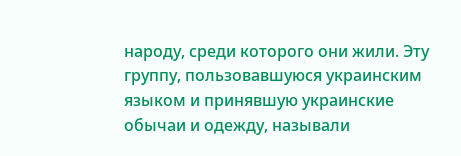народу, среди которого они жили. Эту группу, пользовавшуюся украинским языком и принявшую украинские обычаи и одежду, называли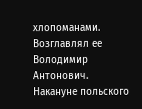хлопоманами. Возглавлял ее Володимир Антонович.
Накануне польского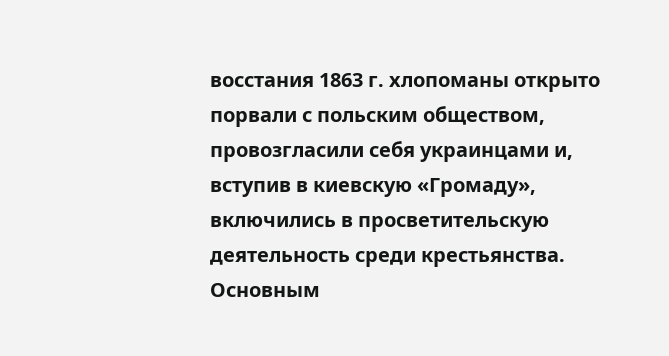восстания 1863 г. хлопоманы открыто порвали с польским обществом, провозгласили себя украинцами и, вступив в киевскую «Громаду», включились в просветительскую деятельность среди крестьянства. Основным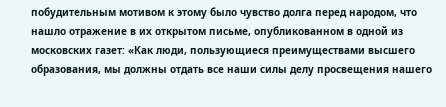побудительным мотивом к этому было чувство долга перед народом, что нашло отражение в их открытом письме, опубликованном в одной из московских газет: «Как люди, пользующиеся преимуществами высшего образования, мы должны отдать все наши силы делу просвещения нашего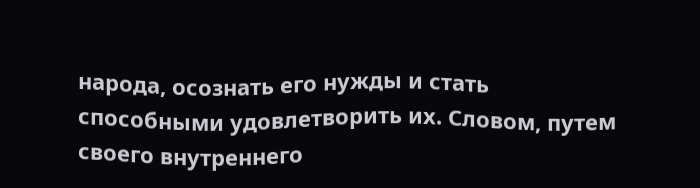народа, осознать его нужды и стать способными удовлетворить их. Словом, путем своего внутреннего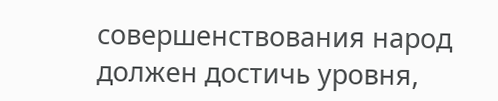совершенствования народ должен достичь уровня,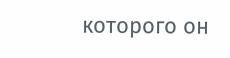которого он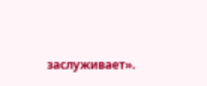заслуживает».